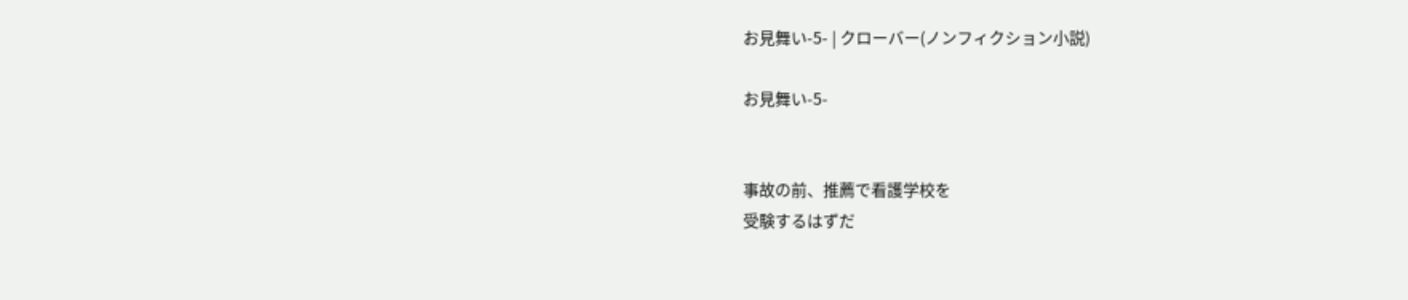お見舞い-5- | クローバー(ノンフィクション小説)

お見舞い-5-


事故の前、推薦で看護学校を
受験するはずだ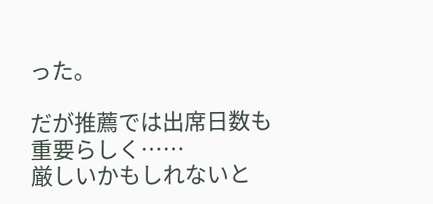った。

だが推薦では出席日数も重要らしく……
厳しいかもしれないと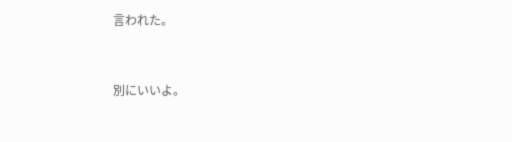言われた。


別にいいよ。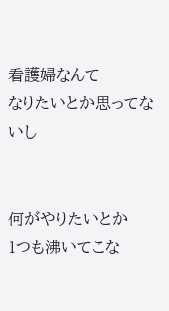看護婦なんて
なりたいとか思ってないし


何がやりたいとか
1つも沸いてこな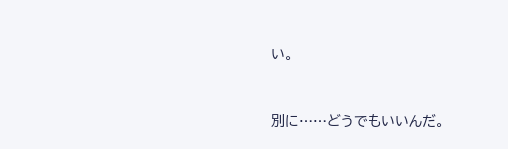い。


別に……どうでもいいんだ。